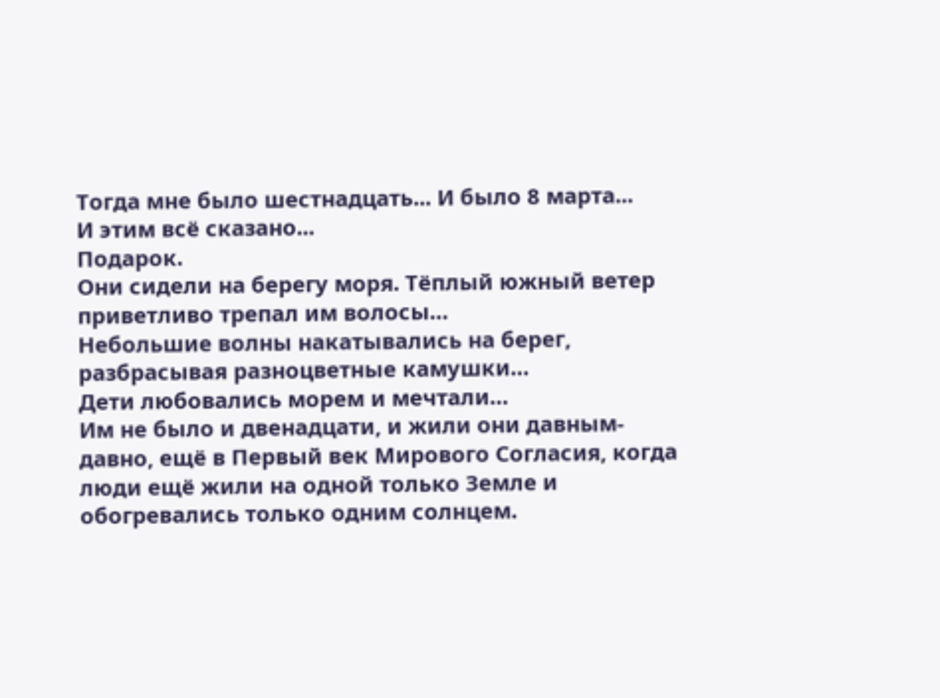Тогда мне было шестнадцать... И было 8 марта...
И этим всё сказано...
Подарок.
Они сидели на берегу моря. Тёплый южный ветер приветливо трепал им волосы…
Небольшие волны накатывались на берег, разбрасывая разноцветные камушки…
Дети любовались морем и мечтали…
Им не было и двенадцати, и жили они давным-давно, ещё в Первый век Мирового Согласия, когда люди ещё жили на одной только Земле и обогревались только одним солнцем.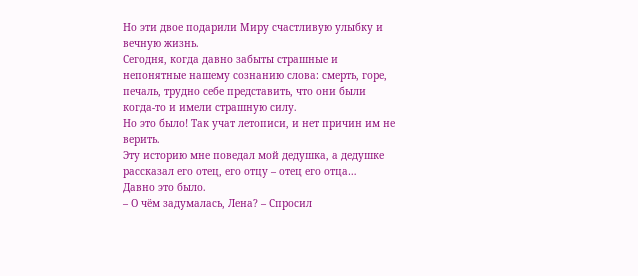Но эти двое подарили Миру счастливую улыбку и вечную жизнь.
Сегодня, когда давно забыты страшные и непонятные нашему сознанию слова: смерть, горе, печаль, трудно себе представить, что они были когда-то и имели страшную силу.
Но это было! Так учат летописи, и нет причин им не верить.
Эту историю мне поведал мой дедушка, а дедушке рассказал его отец, его отцу – отец его отца…
Давно это было.
– О чём задумалась, Лена? – Спросил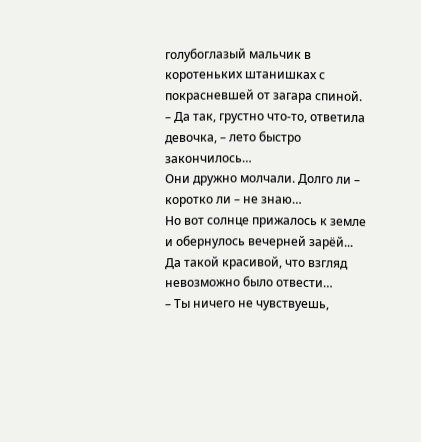голубоглазый мальчик в коротеньких штанишках с покрасневшей от загара спиной.
– Да так, грустно что-то, ответила девочка, – лето быстро закончилось…
Они дружно молчали. Долго ли – коротко ли – не знаю…
Но вот солнце прижалось к земле и обернулось вечерней зарёй... Да такой красивой, что взгляд невозможно было отвести…
– Ты ничего не чувствуешь,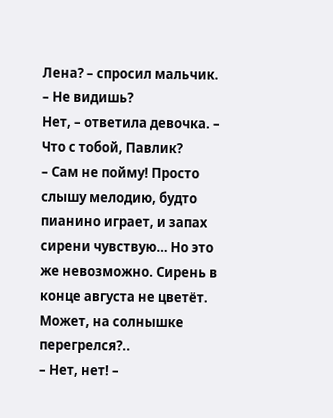Лена? – спросил мальчик. – Не видишь?
Нет, – ответила девочка. – Что с тобой, Павлик?
– Сам не пойму! Просто слышу мелодию, будто пианино играет, и запах сирени чувствую… Но это же невозможно. Сирень в конце августа не цветёт. Может, на солнышке перегрелся?..
– Нет, нет! –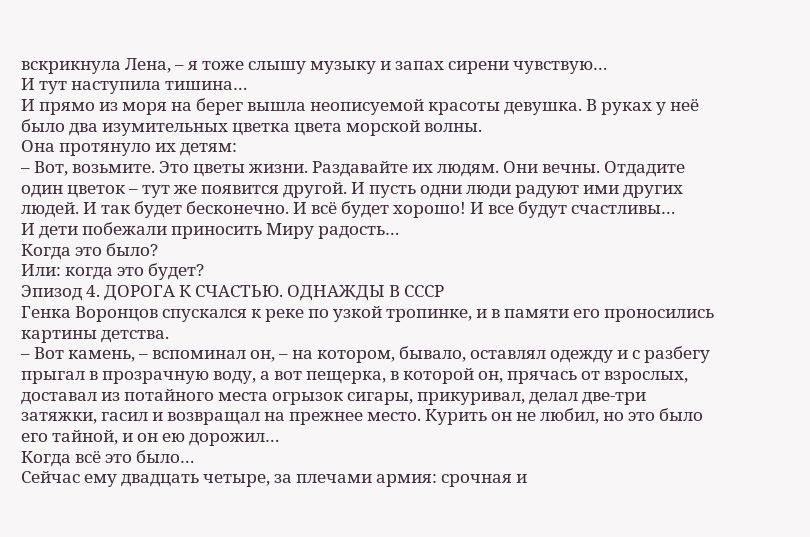вскрикнула Лена, – я тоже слышу музыку и запах сирени чувствую…
И тут наступила тишина…
И прямо из моря на берег вышла неописуемой красоты девушка. В руках у неё было два изумительных цветка цвета морской волны.
Она протянуло их детям:
– Вот, возьмите. Это цветы жизни. Раздавайте их людям. Они вечны. Отдадите один цветок – тут же появится другой. И пусть одни люди радуют ими других людей. И так будет бесконечно. И всё будет хорошо! И все будут счастливы…
И дети побежали приносить Миру радость…
Когда это было?
Или: когда это будет?
Эпизод 4. ДОРОГА К СЧАСТЬЮ. ОДНАЖДЫ В СССР
Генка Воронцов спускался к реке по узкой тропинке, и в памяти его проносились картины детства.
– Вот камень, – вспоминал он, – на котором, бывало, оставлял одежду и с разбегу прыгал в прозрачную воду, а вот пещерка, в которой он, прячась от взрослых, доставал из потайного места огрызок сигары, прикуривал, делал две-три затяжки, гасил и возвращал на прежнее место. Курить он не любил, но это было его тайной, и он ею дорожил…
Когда всё это было…
Сейчас ему двадцать четыре, за плечами армия: срочная и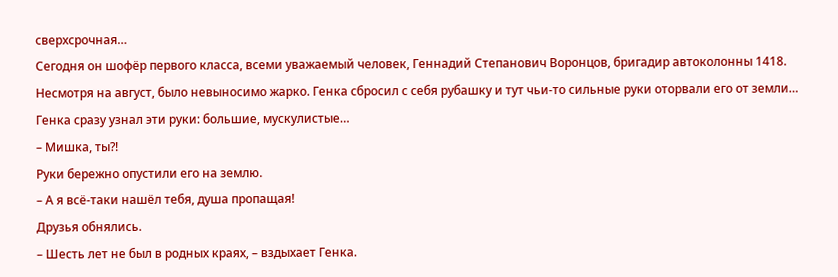сверхсрочная…
Сегодня он шофёр первого класса, всеми уважаемый человек, Геннадий Степанович Воронцов, бригадир автоколонны 1418.
Несмотря на август, было невыносимо жарко. Генка сбросил с себя рубашку и тут чьи-то сильные руки оторвали его от земли…
Генка сразу узнал эти руки: большие, мускулистые…
– Мишка, ты?!
Руки бережно опустили его на землю.
– А я всё-таки нашёл тебя, душа пропащая!
Друзья обнялись.
– Шесть лет не был в родных краях, – вздыхает Генка.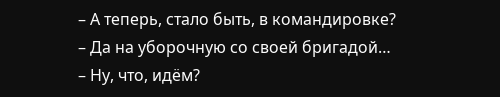– А теперь, стало быть, в командировке?
– Да на уборочную со своей бригадой…
– Ну, что, идём?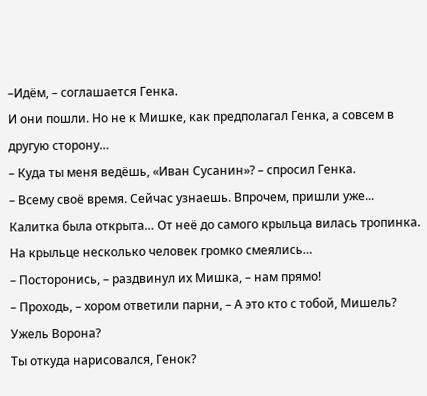–Идём, – соглашается Генка.
И они пошли. Но не к Мишке, как предполагал Генка, а совсем в другую сторону…
– Куда ты меня ведёшь, «Иван Сусанин»? – спросил Генка.
– Всему своё время. Сейчас узнаешь. Впрочем, пришли уже...
Калитка была открыта… От неё до самого крыльца вилась тропинка. На крыльце несколько человек громко смеялись…
– Посторонись, – раздвинул их Мишка, – нам прямо!
– Проходь, – хором ответили парни, – А это кто с тобой, Мишель? Ужель Ворона?
Ты откуда нарисовался, Генок?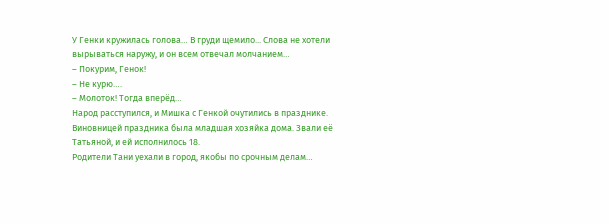У Генки кружилась голова… В груди щемило... Слова не хотели вырываться наружу, и он всем отвечал молчанием…
– Покурим, Генок!
– Не курю….
– Молоток! Тогда вперёд…
Народ расступился, и Мишка с Генкой очутились в празднике.
Виновницей праздника была младшая хозяйка дома. Звали её Татьяной, и ей исполнилось 18.
Родители Тани уехали в город, якобы по срочным делам…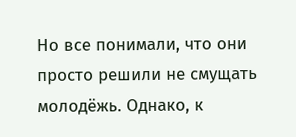Но все понимали, что они просто решили не смущать молодёжь. Однако, к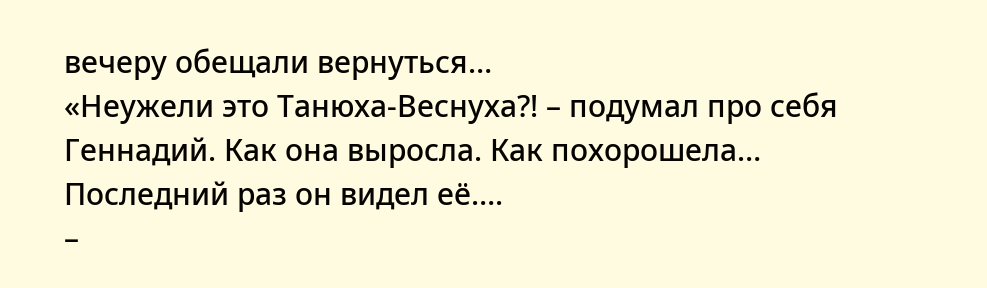вечеру обещали вернуться…
«Неужели это Танюха-Веснуха?! – подумал про себя Геннадий. Как она выросла. Как похорошела…
Последний раз он видел её….
–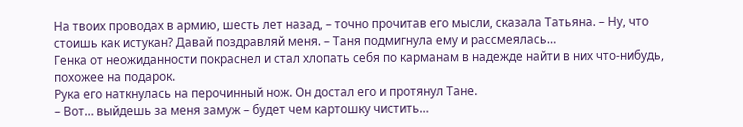На твоих проводах в армию, шесть лет назад, – точно прочитав его мысли, сказала Татьяна. – Ну, что стоишь как истукан? Давай поздравляй меня. – Таня подмигнула ему и рассмеялась…
Генка от неожиданности покраснел и стал хлопать себя по карманам в надежде найти в них что-нибудь, похожее на подарок.
Рука его наткнулась на перочинный нож. Он достал его и протянул Тане.
– Вот… выйдешь за меня замуж – будет чем картошку чистить…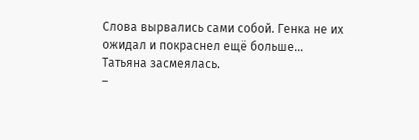Слова вырвались сами собой. Генка не их ожидал и покраснел ещё больше…
Татьяна засмеялась.
–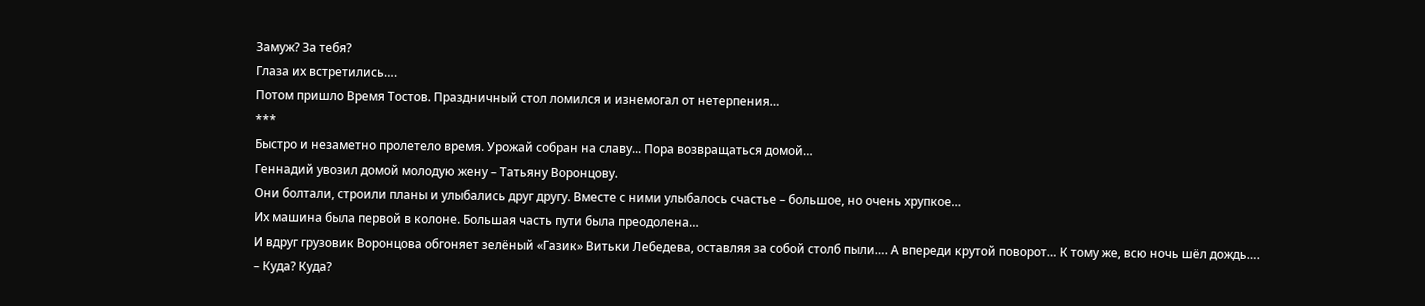Замуж? За тебя?
Глаза их встретились….
Потом пришло Время Тостов. Праздничный стол ломился и изнемогал от нетерпения…
***
Быстро и незаметно пролетело время. Урожай собран на славу... Пора возвращаться домой…
Геннадий увозил домой молодую жену – Татьяну Воронцову.
Они болтали, строили планы и улыбались друг другу. Вместе с ними улыбалось счастье – большое, но очень хрупкое…
Их машина была первой в колоне. Большая часть пути была преодолена…
И вдруг грузовик Воронцова обгоняет зелёный «Газик» Витьки Лебедева, оставляя за собой столб пыли…. А впереди крутой поворот… К тому же, всю ночь шёл дождь….
– Куда? Куда?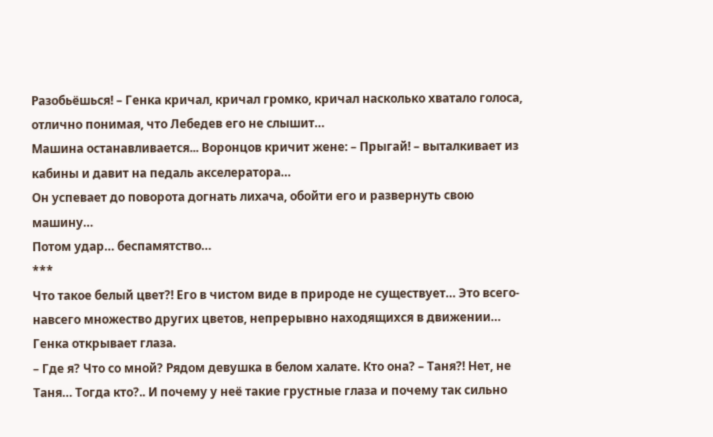Разобьёшься! – Генка кричал, кричал громко, кричал насколько хватало голоса, отлично понимая, что Лебедев его не слышит…
Машина останавливается... Воронцов кричит жене: – Прыгай! – выталкивает из кабины и давит на педаль акселератора…
Он успевает до поворота догнать лихача, обойти его и развернуть свою машину…
Потом удар… беспамятство…
***
Что такое белый цвет?! Его в чистом виде в природе не существует… Это всего-навсего множество других цветов, непрерывно находящихся в движении…
Генка открывает глаза.
– Где я? Что со мной? Рядом девушка в белом халате. Кто она? – Таня?! Нет, не Таня… Тогда кто?.. И почему у неё такие грустные глаза и почему так сильно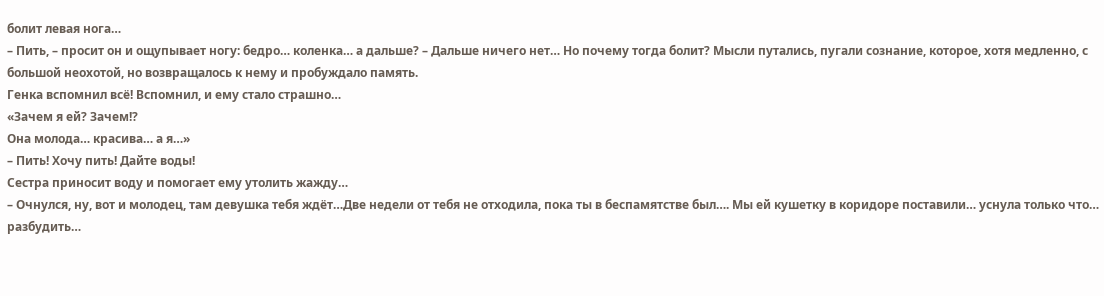болит левая нога…
– Пить, – просит он и ощупывает ногу: бедро… коленка… а дальше? – Дальше ничего нет… Но почему тогда болит? Мысли путались, пугали сознание, которое, хотя медленно, с большой неохотой, но возвращалось к нему и пробуждало память.
Генка вспомнил всё! Вспомнил, и ему стало страшно…
«Зачем я ей? Зачем!?
Она молода… красива… а я…»
– Пить! Хочу пить! Дайте воды!
Сестра приносит воду и помогает ему утолить жажду…
– Очнулся, ну, вот и молодец, там девушка тебя ждёт…Две недели от тебя не отходила, пока ты в беспамятстве был…. Мы ей кушетку в коридоре поставили… уснула только что… разбудить…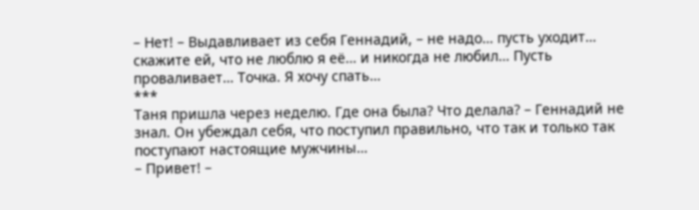– Нет! – Выдавливает из себя Геннадий, – не надо… пусть уходит… скажите ей, что не люблю я её… и никогда не любил… Пусть проваливает… Точка. Я хочу спать…
***
Таня пришла через неделю. Где она была? Что делала? – Геннадий не знал. Он убеждал себя, что поступил правильно, что так и только так поступают настоящие мужчины…
– Привет! –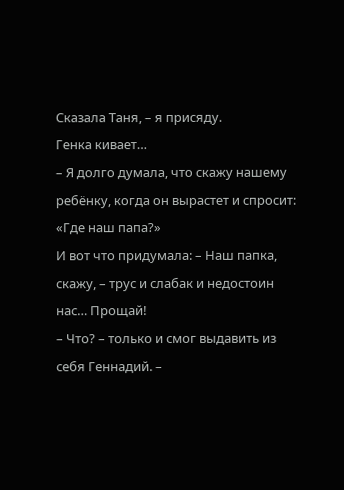Сказала Таня, – я присяду.
Генка кивает…
– Я долго думала, что скажу нашему ребёнку, когда он вырастет и спросит: «Где наш папа?»
И вот что придумала: – Наш папка, скажу, – трус и слабак и недостоин нас… Прощай!
– Что? – только и смог выдавить из себя Геннадий. –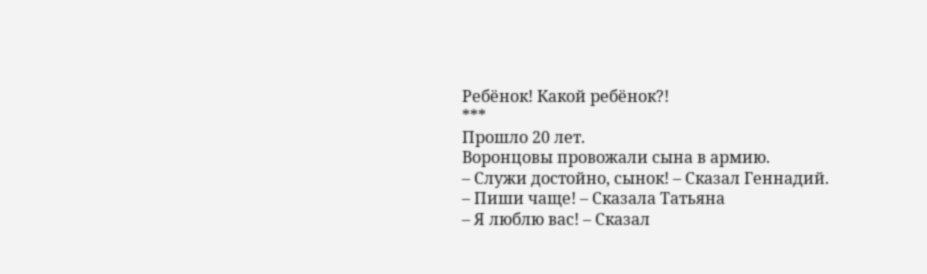Ребёнок! Какой ребёнок?!
***
Прошло 20 лет.
Воронцовы провожали сына в армию.
– Служи достойно, сынок! – Сказал Геннадий.
– Пиши чаще! – Сказала Татьяна
– Я люблю вас! – Сказал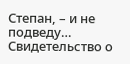Степан, – и не подведу…
Свидетельство о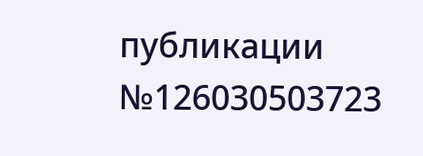публикации №126030503723